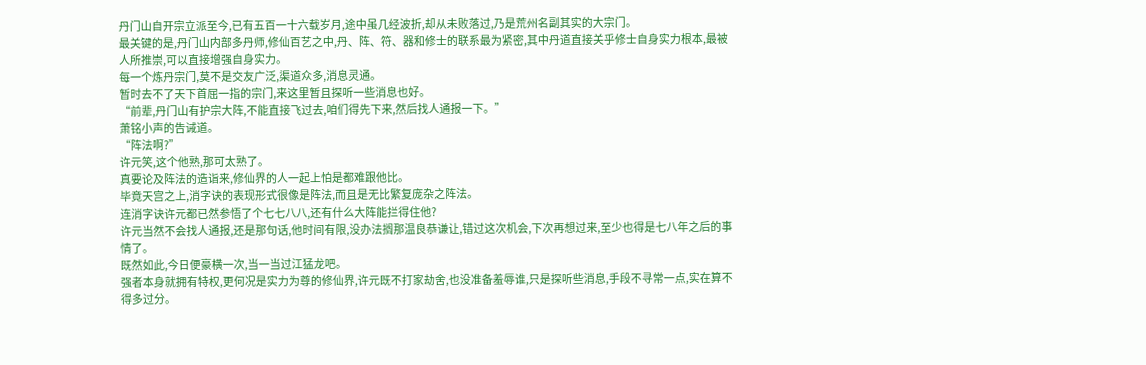丹门山自开宗立派至今,已有五百一十六载岁月,途中虽几经波折,却从未败落过,乃是荒州名副其实的大宗门。
最关键的是,丹门山内部多丹师,修仙百艺之中,丹、阵、符、器和修士的联系最为紧密,其中丹道直接关乎修士自身实力根本,最被人所推崇,可以直接增强自身实力。
每一个炼丹宗门,莫不是交友广泛,渠道众多,消息灵通。
暂时去不了天下首屈一指的宗门,来这里暂且探听一些消息也好。
“前辈,丹门山有护宗大阵,不能直接飞过去,咱们得先下来,然后找人通报一下。”
萧铭小声的告诫道。
“阵法啊?”
许元笑,这个他熟,那可太熟了。
真要论及阵法的造诣来,修仙界的人一起上怕是都难跟他比。
毕竟天宫之上,消字诀的表现形式很像是阵法,而且是无比繁复庞杂之阵法。
连消字诀许元都已然参悟了个七七八八,还有什么大阵能拦得住他?
许元当然不会找人通报,还是那句话,他时间有限,没办法搁那温良恭谦让,错过这次机会,下次再想过来,至少也得是七八年之后的事情了。
既然如此,今日便豪横一次,当一当过江猛龙吧。
强者本身就拥有特权,更何况是实力为尊的修仙界,许元既不打家劫舍,也没准备羞辱谁,只是探听些消息,手段不寻常一点,实在算不得多过分。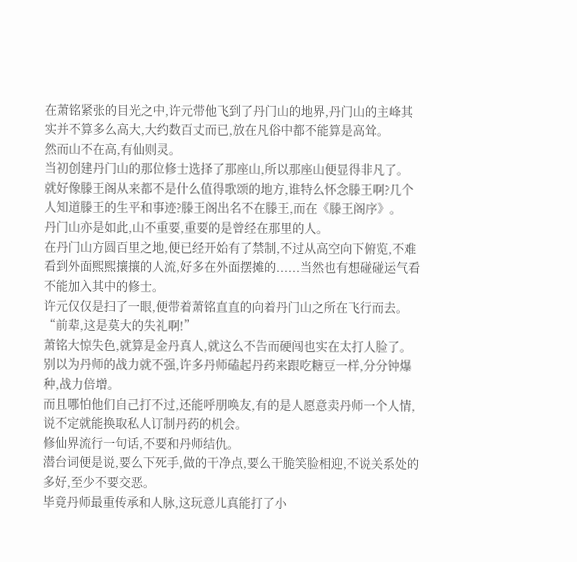在萧铭紧张的目光之中,许元带他飞到了丹门山的地界,丹门山的主峰其实并不算多么高大,大约数百丈而已,放在凡俗中都不能算是高耸。
然而山不在高,有仙则灵。
当初创建丹门山的那位修士选择了那座山,所以那座山便显得非凡了。
就好像滕王阁从来都不是什么值得歌颂的地方,谁特么怀念滕王啊?几个人知道滕王的生平和事迹?滕王阁出名不在滕王,而在《滕王阁序》。
丹门山亦是如此,山不重要,重要的是曾经在那里的人。
在丹门山方圆百里之地,便已经开始有了禁制,不过从高空向下俯览,不难看到外面熙熙攘攘的人流,好多在外面摆摊的......当然也有想碰碰运气看不能加入其中的修士。
许元仅仅是扫了一眼,便带着萧铭直直的向着丹门山之所在飞行而去。
“前辈,这是莫大的失礼啊!”
萧铭大惊失色,就算是金丹真人,就这么不告而硬闯也实在太打人脸了。
别以为丹师的战力就不强,许多丹师磕起丹药来跟吃糖豆一样,分分钟爆种,战力倍增。
而且哪怕他们自己打不过,还能呼朋唤友,有的是人愿意卖丹师一个人情,说不定就能换取私人订制丹药的机会。
修仙界流行一句话,不要和丹师结仇。
潜台词便是说,要么下死手,做的干净点,要么干脆笑脸相迎,不说关系处的多好,至少不要交恶。
毕竟丹师最重传承和人脉,这玩意儿真能打了小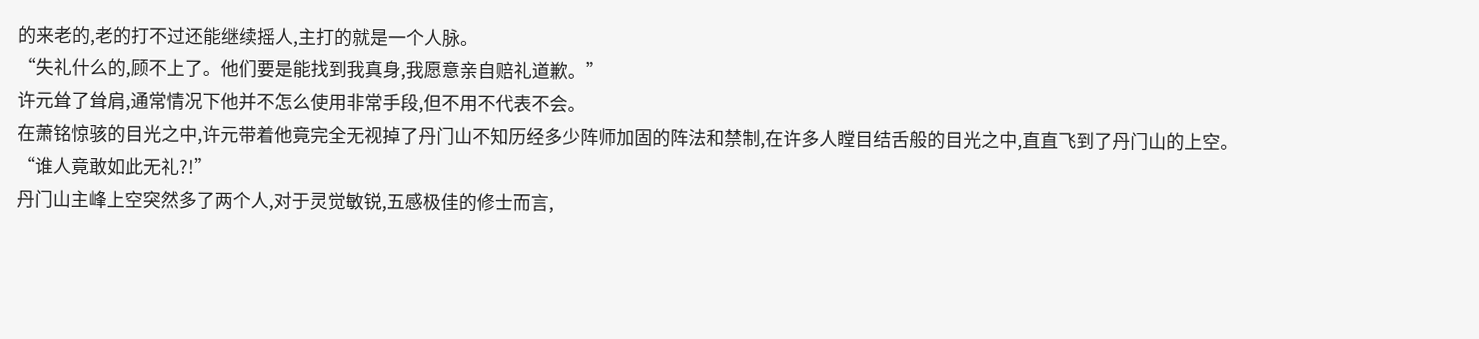的来老的,老的打不过还能继续摇人,主打的就是一个人脉。
“失礼什么的,顾不上了。他们要是能找到我真身,我愿意亲自赔礼道歉。”
许元耸了耸肩,通常情况下他并不怎么使用非常手段,但不用不代表不会。
在萧铭惊骇的目光之中,许元带着他竟完全无视掉了丹门山不知历经多少阵师加固的阵法和禁制,在许多人瞠目结舌般的目光之中,直直飞到了丹门山的上空。
“谁人竟敢如此无礼?!”
丹门山主峰上空突然多了两个人,对于灵觉敏锐,五感极佳的修士而言,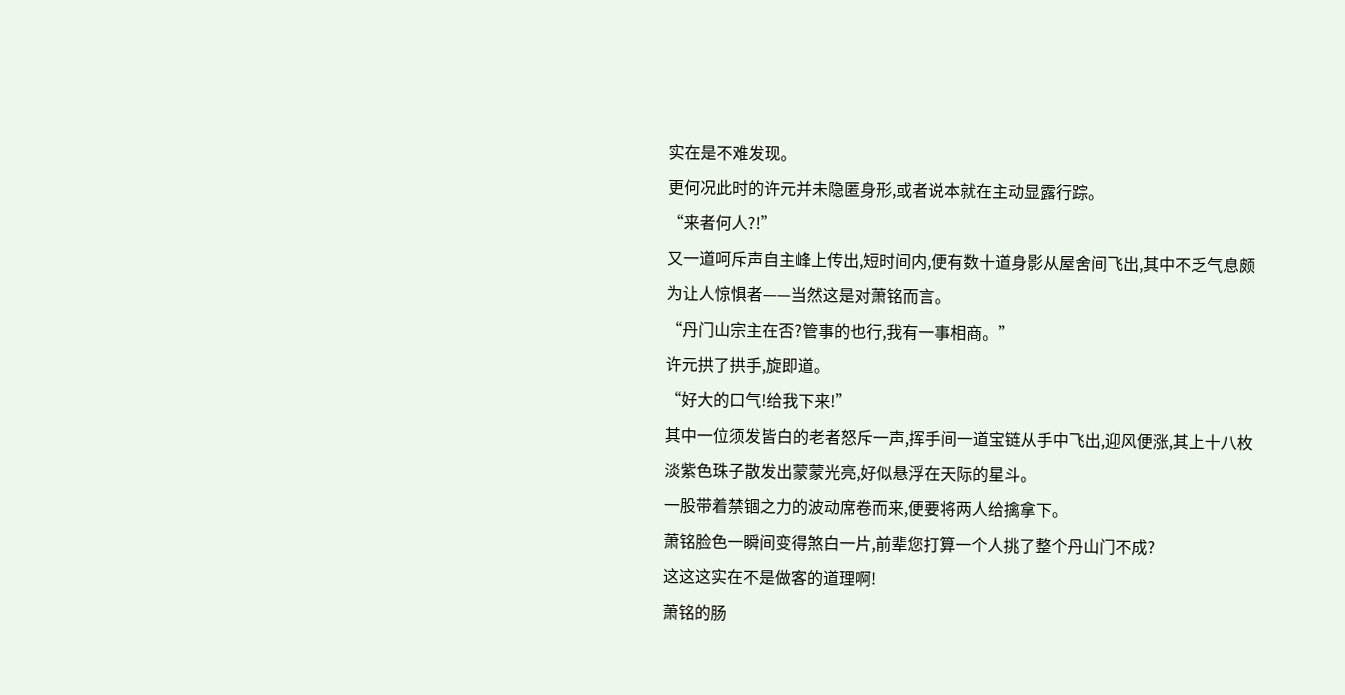实在是不难发现。
更何况此时的许元并未隐匿身形,或者说本就在主动显露行踪。
“来者何人?!”
又一道呵斥声自主峰上传出,短时间内,便有数十道身影从屋舍间飞出,其中不乏气息颇为让人惊惧者——当然这是对萧铭而言。
“丹门山宗主在否?管事的也行,我有一事相商。”
许元拱了拱手,旋即道。
“好大的口气!给我下来!”
其中一位须发皆白的老者怒斥一声,挥手间一道宝链从手中飞出,迎风便涨,其上十八枚淡紫色珠子散发出蒙蒙光亮,好似悬浮在天际的星斗。
一股带着禁锢之力的波动席卷而来,便要将两人给擒拿下。
萧铭脸色一瞬间变得煞白一片,前辈您打算一个人挑了整个丹山门不成?
这这这实在不是做客的道理啊!
萧铭的肠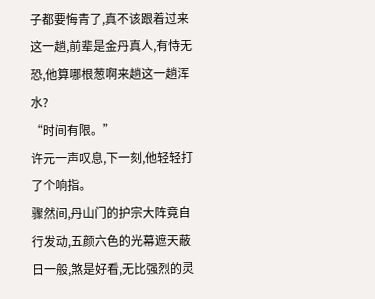子都要悔青了,真不该跟着过来这一趟,前辈是金丹真人,有恃无恐,他算哪根葱啊来趟这一趟浑水?
“时间有限。”
许元一声叹息,下一刻,他轻轻打了个响指。
骤然间,丹山门的护宗大阵竟自行发动,五颜六色的光幕遮天蔽日一般,煞是好看,无比强烈的灵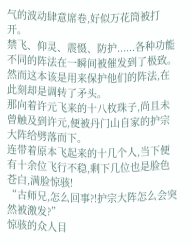气的波动肆意席卷,好似万花筒被打开。
禁飞、仰灵、震慑、防护......各种功能不同的阵法在一瞬间被催发到了极致。
然而这本该是用来保护他们的阵法,在此刻却是调转了矛头。
那向着许元飞来的十八枚珠子,尚且未曾触及到许元,便被丹门山自家的护宗大阵给劈落而下。
连带着原本飞起来的十几个人,当下便有十余位飞行不稳,剩下几位也是脸色苍白,满脸惊骇!
“古师兄,怎么回事?!护宗大阵怎么会突然被激发?”
惊骇的众人目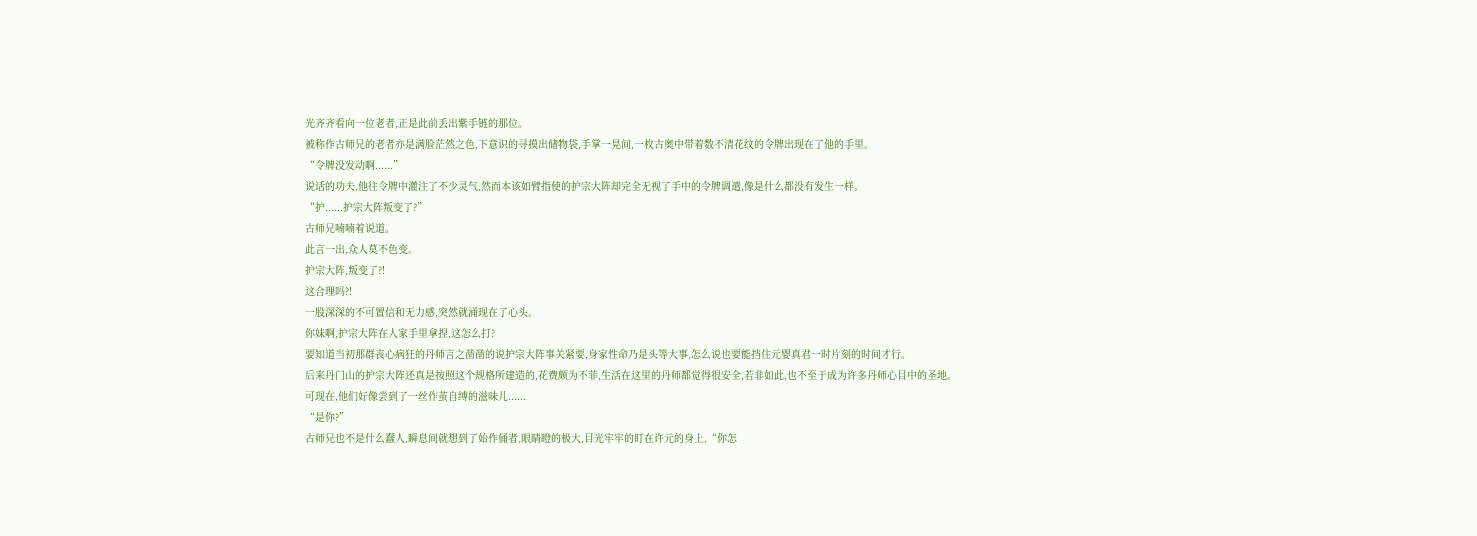光齐齐看向一位老者,正是此前丢出紫手链的那位。
被称作古师兄的老者亦是满脸茫然之色,下意识的寻摸出储物袋,手掌一晃间,一枚古奥中带着数不清花纹的令牌出现在了他的手里。
“令牌没发动啊......”
说话的功夫,他往令牌中灌注了不少灵气,然而本该如臂指使的护宗大阵却完全无视了手中的令牌调遣,像是什么都没有发生一样。
“护......护宗大阵叛变了?”
古师兄喃喃着说道。
此言一出,众人莫不色变。
护宗大阵,叛变了?!
这合理吗?!
一股深深的不可置信和无力感,突然就涌现在了心头。
你妹啊,护宗大阵在人家手里拿捏,这怎么打?
要知道当初那群丧心病狂的丹师言之凿凿的说护宗大阵事关紧要,身家性命乃是头等大事,怎么说也要能挡住元婴真君一时片刻的时间才行。
后来丹门山的护宗大阵还真是按照这个规格所建造的,花费颇为不菲,生活在这里的丹师都觉得很安全,若非如此,也不至于成为许多丹师心目中的圣地。
可现在,他们好像尝到了一丝作茧自缚的滋味儿......
“是你?”
古师兄也不是什么蠢人,瞬息间就想到了始作俑者,眼睛瞪的极大,目光牢牢的盯在许元的身上,“你怎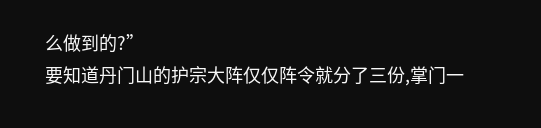么做到的?”
要知道丹门山的护宗大阵仅仅阵令就分了三份,掌门一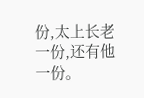份,太上长老一份,还有他一份。